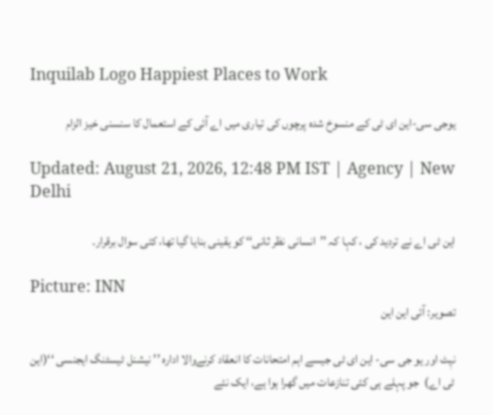Inquilab Logo Happiest Places to Work

یوجی سی-این ای ٹی کے منسوخ شدہ پرچوں کی تیاری میں اے آئی کے استعمال کا سنسنی خیز الزام

Updated: August 21, 2026, 12:48 PM IST | Agency | New Delhi

این ٹی اے نے تردید کی ، کہا کہ ’’انسانی نظر ثانی‘‘ کو یقینی بنایا گیا تھا، کئی سوال برقرار۔

Picture: INN
تصویر: آئی این این

نیٖٹ اور یو جی سی- این ای ٹی جیسے اہم امتحانات کا انعقاد کرنےوالا ادارہ ’’ نیشنل ٹیسٹنگ ایجنسی ‘‘(این ٹی اے)  جو پہلے ہی کئی تنازعات میں گھرا ہوا ہے، ایک نئے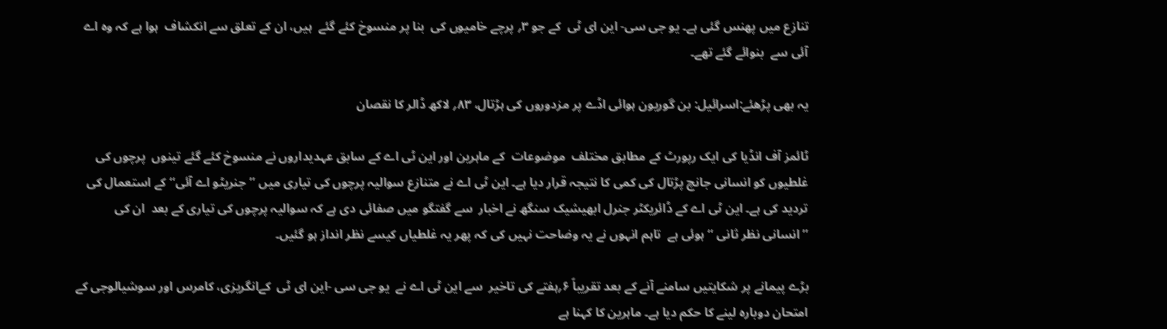تنازع میں پھنس گئی ہے۔ یو جی سی- این ای ٹی  کے جو ۳؍ پرچے خامیوں کی  بنا پر منسوخ کئے گئے  ہیں، ان کے تعلق سے انکشاف  ہوا ہے کہ وہ اے آئی سے  بنوائے گئے تھے۔

یہ بھی پڑھئے:اسرائیل: بن گوریون ہوائی اڈے پر مزدوروں کی ہڑتال، ۸۳؍ لاکھ ڈالر کا نقصان

ٹائمز آف انڈیا کی ایک رپورٹ کے مطابق مختلف  موضوعات  کے ماہرین اور این ٹی اے کے سابق عہدیداروں نے منسوخ کئے گئے تینوں  پرچوں کی غلطیوں کو انسانی جانچ پڑتال کی کمی کا نتیجہ قرار دیا ہے۔ این ٹی اے نے متنازع سوالیہ پرچوں کی تیاری میں ’’جنریٹو اے آئی‘‘ کے استعمال کی تردید کی ہے۔ این ٹی اے کے ڈائریکٹر جنرل ابھیشیک سنگھ نے اخبار  سے گفتگو میں صفائی دی ہے کہ سوالیہ پرچوں کی تیاری کے بعد  ان کی ’’انسانی نظر ثانی ‘‘ ہوئی ہے  تاہم انہوں نے یہ وضاحت نہیں کی کہ پھر یہ غلطیاں کیسے نظر انداز ہو گئیں۔

بڑے پیمانے پر شکایتیں سامنے آنے کے بعد تقریباً ۶؍ہفتے کی تاخیر  سے این ٹی اے نے  یو جی سی -این ای ٹی  کےانگریزی، کامرس اور سوشیالوجی کے امتحان دوبارہ لینے کا حکم دیا ہے۔ ماہرین کا کہنا ہے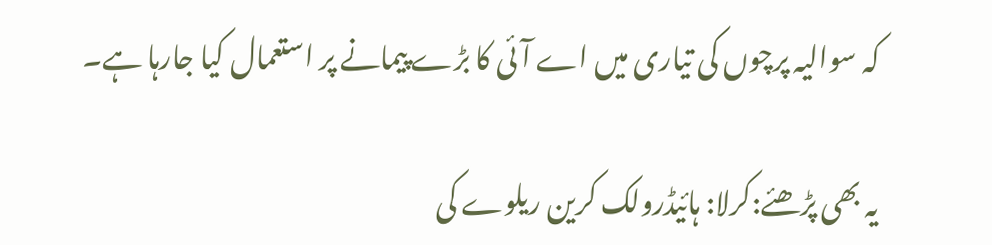کہ سوالیہ پرچوں کی تیاری میں اے آئی کا بڑے پیمانے پر استعمال کیا جارہا ہے۔

یہ بھی پڑھئے:کرلا: ہائیڈرولک کرین ریلوے کی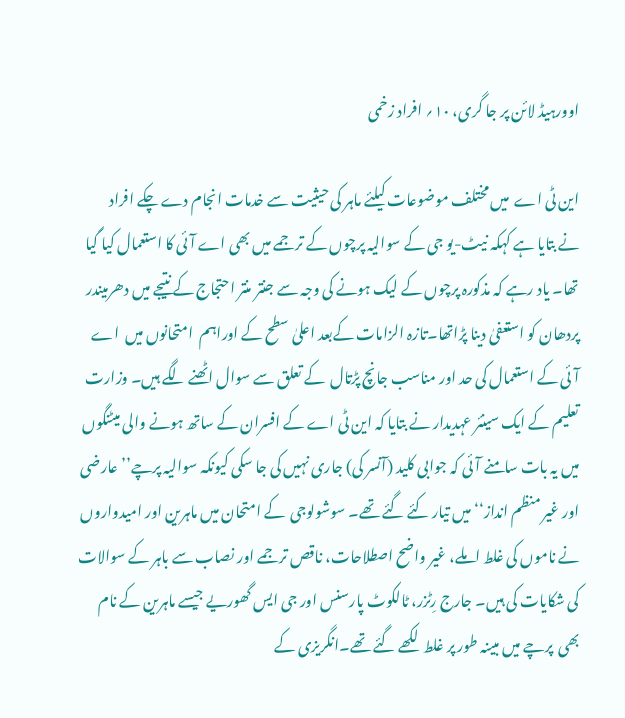اوورہیڈ لائن پر جا گری، ۱۰؍ افراد زخمی

این ٹی اے  میں مختلف موضوعات کیلئے ماہر کی حیثیت سے خدمات انجام دے چکے افراد   نے بتایا ہے کہکہ نیٹ-یو جی کے سوالیہ پرچوں کے ترجمے میں بھی اے آئی کا استعمال کیا گیا تھا۔ یاد رہے کہ مذکورہ پرچوں کے لیک ہونے کی وجہ سے جنتر منتر احتجاج کے نتیجے میں دھرمیندر پردھان کو استعفیٰ دینا پڑاتھا۔تازہ الزامات کےبعد اعلیٰ سطح کے اوراہم  امتحانوں میں  اے آئی کے استعمال کی حد اور مناسب جانچ پڑتال  کے تعلق سے سوال اٹھنے لگے ہیں۔ وزارت تعلیم کے ایک سینئر عہدیدار نے بتایا کہ این ٹی اے کے افسران کے ساتھ ہونے والی میٹنگوں میں یہ بات سامنے آئی کہ جوابی کلید (آنسر کی) جاری نہیں کی جا سکی کیونکہ سوالیہ پرچے’’عارضی اور غیر منظم انداز‘‘میں تیار کئے گئے تھے۔ سوشولوجی  کے امتحان میں ماہرین اور امیدواروں نے ناموں کی غلط املے، غیر واضح اصطلاحات، ناقص ترجمے اور نصاب سے باہر کے سوالات کی شکایات کی ہیں۔ جارج رِٹزر، ٹالکوٹ پارسنس اور جی ایس گھوریے جیسے ماہرین کے نام بھی  پرچے میں مبینہ طور پر غلط  لکھے گئے تھے۔انگریزی کے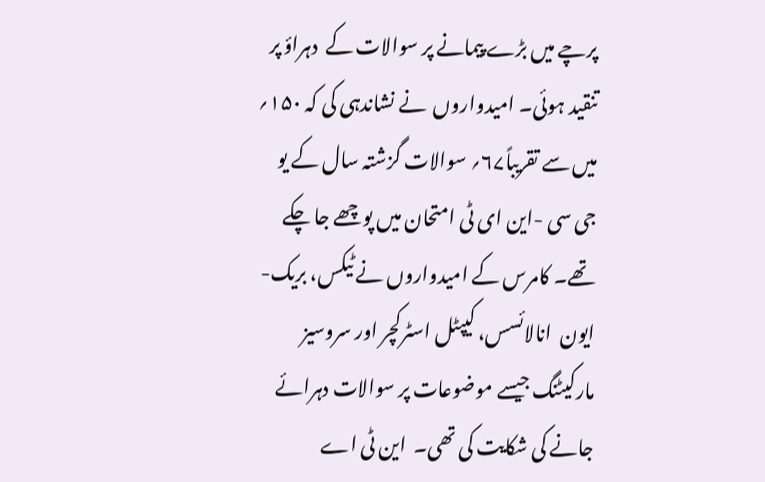پرچے میں بڑے پیمانے پر سوالات کے  دہراؤ پر  تنقید ہوئی۔ امیدواروں  نے نشاندہی کی کہ ۱۵۰؍ میں سے تقریباً۶۷؍ سوالات گزشتہ سال کے یو جی سی -این ای ٹی امتحان میں پوچھے جا چکے تھے۔ کامرس کے امیدواروں نے ٹیکس، بریک- ایون  انالائسس، کیپٹل اسٹرکچر اور سروسیز مارکیٹنگ جیسے موضوعات پر سوالات دہرائے جانے کی شکایت کی تھی۔  این ٹی اے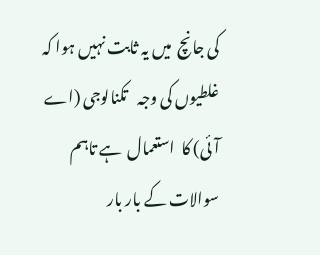کی جانچ  میں یہ ثابت نہیں ہوا کہ غلطیوں کی وجہ   تکنالوجی (اے آئی) کا  استعمال  ہے تاہم سوالات کے بار بار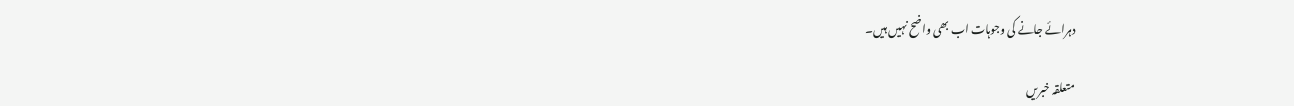دہرائے جانے کی وجوہات اب بھی واضح نہیں ہیں۔

متعلقہ خبریں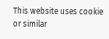This website uses cookie or similar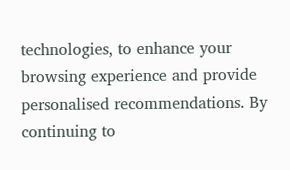technologies, to enhance your browsing experience and provide personalised recommendations. By continuing to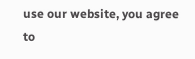use our website, you agree to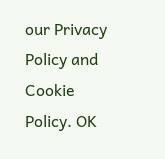our Privacy Policy and Cookie Policy. OK